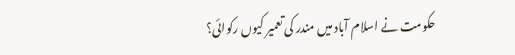حکومت نے اسلام آباد میں مندر کی تعمیر کیوں رکوائی؟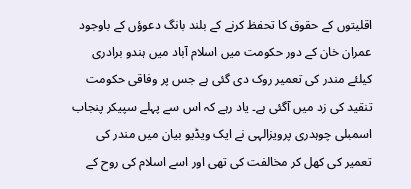اقلیتوں کے حقوق کا تحفظ کرنے کے بلند بانگ دعوؤں کے باوجود عمران خان کے دور حکومت میں اسلام آباد میں ہندو برادری کیلئے مندر کی تعمیر روک دی گئی ہے جس پر وفاقی حکومت تنقید کی زد میں آگئی ہے۔ یاد رہے کہ اس سے پہلے سپیکر پنجاب اسمبلی چوہدری پرویزالہی نے ایک ویڈیو بیان میں مندر کی تعمیر کی کھل کر مخالفت کی تھی اور اسے اسلام کی روح کے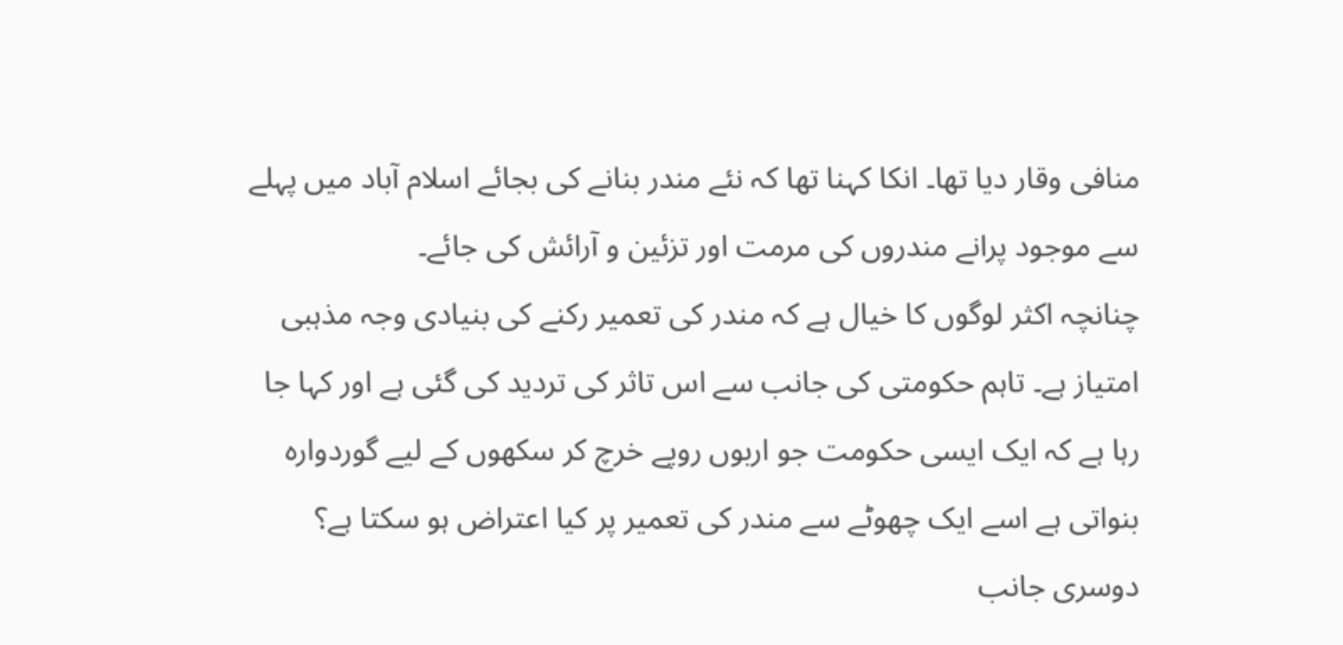منافی وقار دیا تھا۔ انکا کہنا تھا کہ نئے مندر بنانے کی بجائے اسلام آباد میں پہلے سے موجود پرانے مندروں کی مرمت اور تزئین و آرائش کی جائے۔
چنانچہ اکثر لوگوں کا خیال ہے کہ مندر کی تعمیر رکنے کی بنیادی وجہ مذہبی امتیاز ہے۔ تاہم حکومتی کی جانب سے اس تاثر کی تردید کی گئی ہے اور کہا جا رہا ہے کہ ایک ایسی حکومت جو اربوں روپے خرچ کر سکھوں کے لیے گوردوارہ بنواتی ہے اسے ایک چھوٹے سے مندر کی تعمیر پر کیا اعتراض ہو سکتا ہے؟
دوسری جانب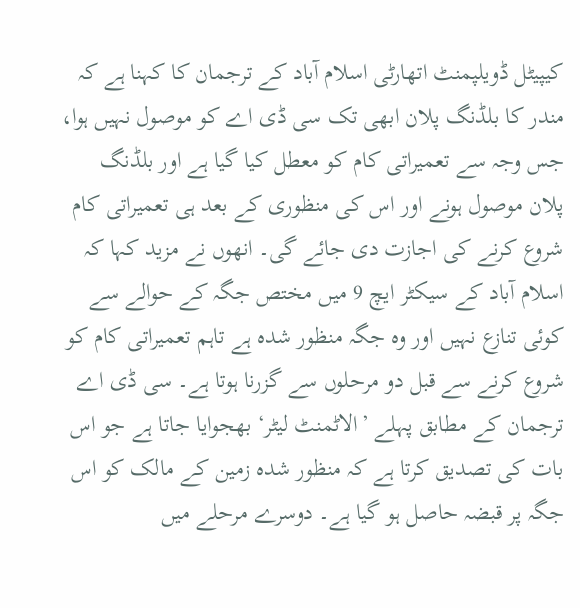کیپیٹل ڈویلپمنٹ اتھارٹی اسلام آباد کے ترجمان کا کہنا ہے کہ مندر کا بلڈنگ پلان ابھی تک سی ڈی اے کو موصول نہیں ہوا، جس وجہ سے تعمیراتی کام کو معطل کیا گیا ہے اور بلڈنگ پلان موصول ہونے اور اس کی منظوری کے بعد ہی تعمیراتی کام شروع کرنے کی اجازت دی جائے گی۔ انھوں نے مزید کہا کہ اسلام آباد کے سیکٹر ایچ 9 میں مختص جگہ کے حوالے سے کوئی تنازع نہیں اور وہ جگہ منظور شدہ ہے تاہم تعمیراتی کام کو شروع کرنے سے قبل دو مرحلوں سے گزرنا ہوتا ہے۔ سی ڈی اے ترجمان کے مطابق پہلے ’الاٹمنٹ لیٹر‘ بھجوایا جاتا ہے جو اس بات کی تصدیق کرتا ہے کہ منظور شدہ زمین کے مالک کو اس جگہ پر قبضہ حاصل ہو گیا ہے۔ دوسرے مرحلے میں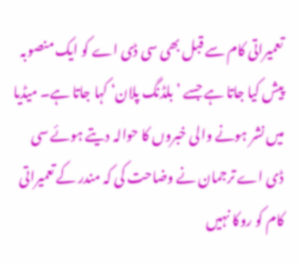تعمیراتی کام سے قبل بھی سی ڈی اے کو ایک منصوبہ پیش کیا جاتا ہے جسے ’بلڈنگ پلان‘ کہا جاتا ہے۔ میڈیا میں نشر ہونے والی خبروں کا حوالہ دیتے ہوئے سی ڈی اے ترجمان نے وضاحت کی کہ مندر کے تعمیراتی کام کو روکا نہیں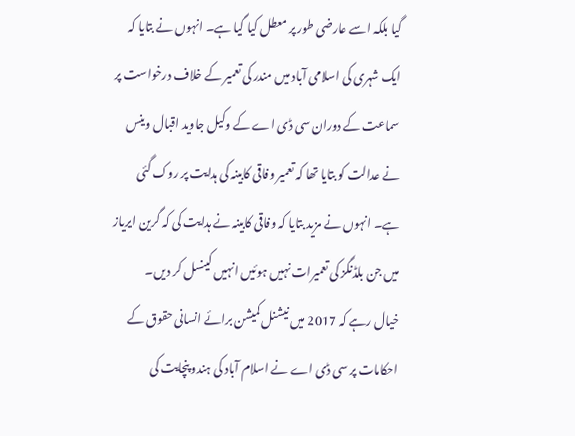گیا بلکہ اسے عارضی طور پر معطل کیا گیا ہے۔ انہوں نے بتایا کہ ایک شہری کی اسلامی آباد میں مندر کی تعمیر کے خلاف درخواست پر سماعت کے دوران سی ڈی اے کے وکیل جاوید اقبال وینس نے عدالت کو بتایا تھا کہ تعمیر وفاقی کابینہ کی ہدایت پر روک گئی ہے۔ انہوں نے مزید بتایا کہ وفاقی کابینہ نے ہدایت کی کہ گرین ایریاز میں جن بلڈنگز کی تعمیرات نہیں ہوئیں انہیں کینسل کر دیں۔
خیال رہے کہ 2017 میں نیشنل کمیشن برائے انسانی حقوق کے احکامات پر سی ڈی اے نے اسلام آباد کی ہندو پنچایت کی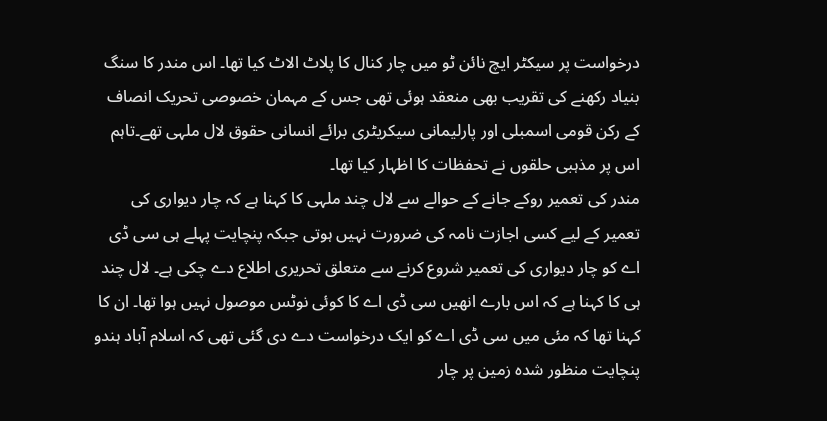درخواست پر سیکٹر ایچ نائن ٹو میں چار کنال کا پلاٹ الاٹ کیا تھا۔ اس مندر کا سنگ بنیاد رکھنے کی تقریب بھی منعقد ہوئی تھی جس کے مہمان خصوصی تحریک انصاف کے رکن قومی اسمبلی اور پارلیمانی سیکریٹری برائے انسانی حقوق لال ملہی تھے۔تاہم اس پر مذہبی حلقوں نے تحفظات کا اظہار کیا تھا۔
مندر کی تعمیر روکے جانے کے حوالے سے لال چند ملہی کا کہنا ہے کہ چار دیواری کی تعمیر کے لیے کسی اجازت نامہ کی ضرورت نہیں ہوتی جبکہ پنچایت پہلے ہی سی ڈی اے کو چار دیواری کی تعمیر شروع کرنے سے متعلق تحریری اطلاع دے چکی ہے۔ لال چند ہی کا کہنا ہے کہ اس بارے انھیں سی ڈی اے کا کوئی نوٹس موصول نہیں ہوا تھا۔ ان کا کہنا تھا کہ مئی میں سی ڈی اے کو ایک درخواست دے دی گئی تھی کہ اسلام آباد ہندو پنچایت منظور شدہ زمین پر چار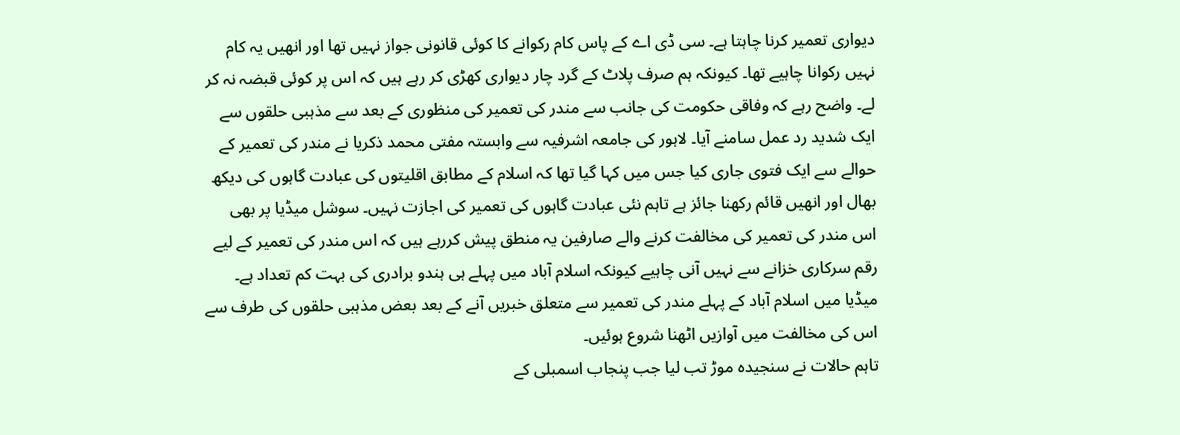دیواری تعمیر کرنا چاہتا ہے۔ سی ڈی اے کے پاس کام رکوانے کا کوئی قانونی جواز نہیں تھا اور انھیں یہ کام نہیں رکوانا چاہیے تھا۔ کیونکہ ہم صرف پلاٹ کے گرد چار دیواری کھڑی کر رہے ہیں کہ اس پر کوئی قبضہ نہ کر لے۔ واضح رہے کہ وفاقی حکومت کی جانب سے مندر کی تعمیر کی منظوری کے بعد سے مذہبی حلقوں سے ایک شدید رد عمل سامنے آیا۔ لاہور کی جامعہ اشرفیہ سے وابستہ مفتی محمد ذکریا نے مندر کی تعمیر کے حوالے سے ایک فتوی جاری کیا جس میں کہا گیا تھا کہ اسلام کے مطابق اقلیتوں کی عبادت گاہوں کی دیکھ بھال اور انھیں قائم رکھنا جائز ہے تاہم نئی عبادت گاہوں کی تعمیر کی اجازت نہیں۔ سوشل میڈیا پر بھی اس مندر کی تعمیر کی مخالفت کرنے والے صارفین یہ منطق پیش کررہے ہیں کہ اس مندر کی تعمیر کے لیے رقم سرکاری خزانے سے نہیں آنی چاہیے کیونکہ اسلام آباد میں پہلے ہی ہندو برادری کی بہت کم تعداد ہے۔ میڈیا میں اسلام آباد کے پہلے مندر کی تعمیر سے متعلق خبریں آنے کے بعد بعض مذہبی حلقوں کی طرف سے اس کی مخالفت میں آوازیں اٹھنا شروع ہوئیں۔
تاہم حالات نے سنجیدہ موڑ تب لیا جب پنجاب اسمبلی کے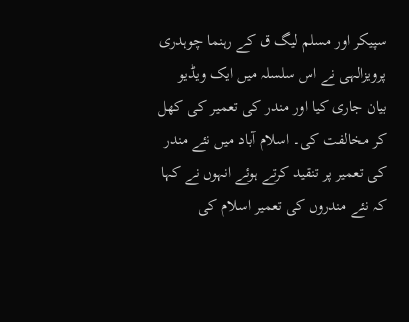سپیکر اور مسلم لیگ ق کے رہنما چوہدری پرویزالہی نے اس سلسلہ میں ایک ویڈیو بیان جاری کیا اور مندر کی تعمیر کی کھل کر مخالفت کی۔ اسلام آباد میں نئے مندر کی تعمیر پر تنقید کرتے ہوئے انہوں نے کہا کہ نئے مندروں کی تعمیر اسلام کی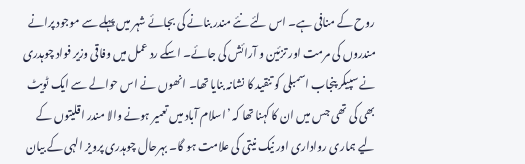روح کے منافی ہے۔ اس لئے نئے مندر بنانے کی بجائے شہر میں پہلے سے موجود پرانے مندروں کی مرمت اور تزئین و آرائش کی جائے۔ اسکے رد عمل میں وفاقی وزیر فواد چوہدری نے سپیکر پنجاب اسمبلی کو تنقید کا نشانہ بنایا تھا۔ انھوں نے اس حوالے سے ایک ٹویٹ بھی کی تھی جس میں ان کا کہنا تھا کہ ’اسلام آباد میں تعمیر ہونے والا مندر اقلیتوں کے لیے ہماری رواداری اور نیک نیتی کی علامت ہو گا۔ بہرحال چوہدری پرویز الہی کے بیان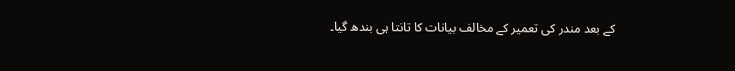کے بعد مندر کی تعمیر کے مخالف بیانات کا تانتا ہی بندھ گیا۔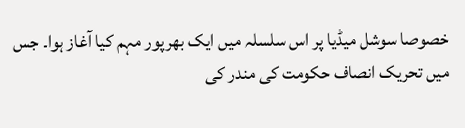خصوصا سوشل میڈیا پر اس سلسلہ میں ایک بھرپور مہم کیا آغاز ہوا۔ جس میں تحریک انصاف حکومت کی مندر کی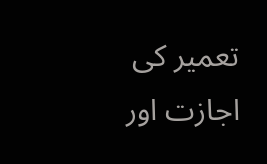تعمیر کی اجازت اور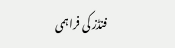فنڈز کی فراہمی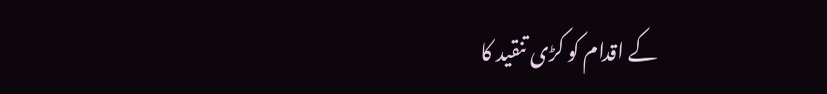کے اقدام کو کڑی تنقید کا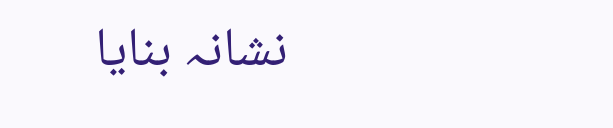نشانہ بنایا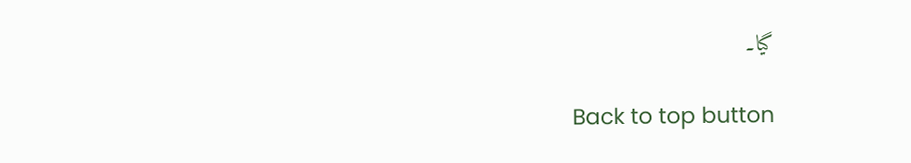گیا۔

Back to top button